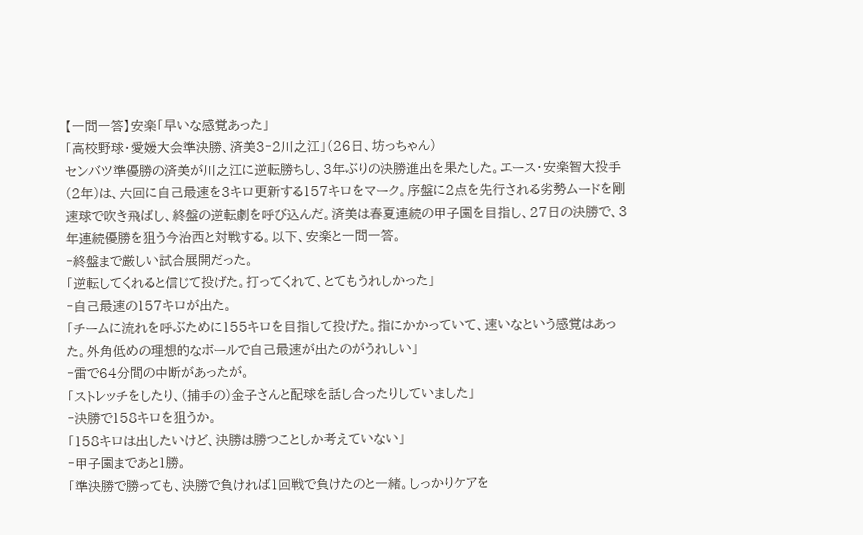【一問一答】安楽「早いな感覚あった」
「高校野球・愛媛大会準決勝、済美3‐2川之江」(26日、坊っちゃん)
センバツ準優勝の済美が川之江に逆転勝ちし、3年ぶりの決勝進出を果たした。エース・安楽智大投手(2年)は、六回に自己最速を3キロ更新する157キロをマーク。序盤に2点を先行される劣勢ムードを剛速球で吹き飛ばし、終盤の逆転劇を呼び込んだ。済美は春夏連続の甲子園を目指し、27日の決勝で、3年連続優勝を狙う今治西と対戦する。以下、安楽と一問一答。
‐終盤まで厳しい試合展開だった。
「逆転してくれると信じて投げた。打ってくれて、とてもうれしかった」
‐自己最速の157キロが出た。
「チームに流れを呼ぶために155キロを目指して投げた。指にかかっていて、速いなという感覚はあった。外角低めの理想的なボールで自己最速が出たのがうれしい」
‐雷で64分間の中断があったが。
「ストレッチをしたり、(捕手の)金子さんと配球を話し合ったりしていました」
‐決勝で158キロを狙うか。
「158キロは出したいけど、決勝は勝つことしか考えていない」
‐甲子園まであと1勝。
「準決勝で勝っても、決勝で負ければ1回戦で負けたのと一緒。しっかりケアを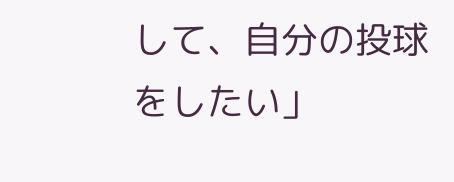して、自分の投球をしたい」